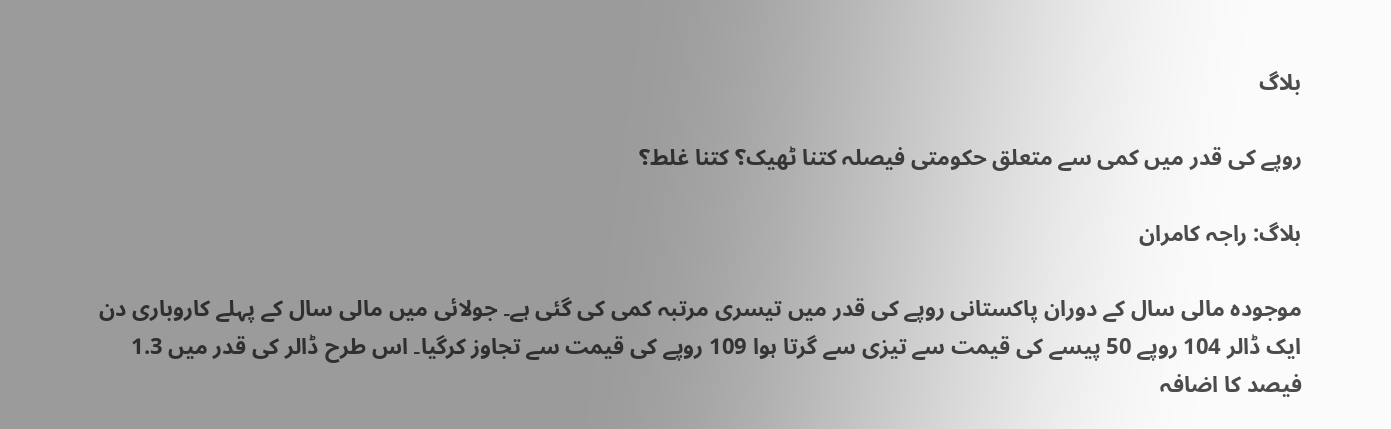بلاگ

روپے کی قدر میں کمی سے متعلق حکومتی فیصلہ کتنا ٹھیک؟ کتنا غلط؟

بلاگ: راجہ کامران

موجودہ مالی سال کے دوران پاکستانی روپے کی قدر میں تیسری مرتبہ کمی کی گئی ہے۔ جولائی میں مالی سال کے پہلے کاروباری دن ایک ڈالر 104 روپے 50 پیسے کی قیمت سے تیزی سے گرتا ہوا 109 روپے کی قیمت سے تجاوز کرگیا۔ اس طرح ڈالر کی قدر میں 1.3 فیصد کا اضافہ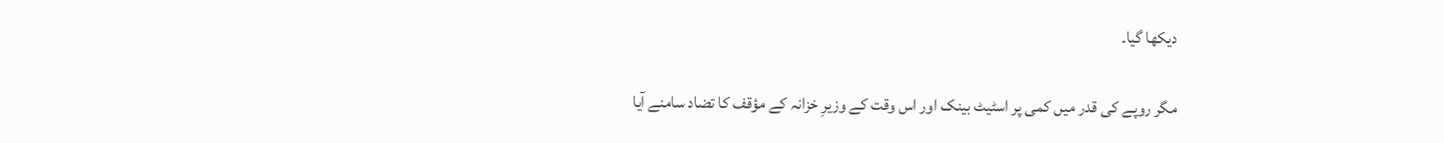دیکھا گیا۔

مگر روپے کی قدر میں کمی پر اسٹیٹ بینک اور اس وقت کے وزیرِ خزانہ کے مؤقف کا تضاد سامنے آیا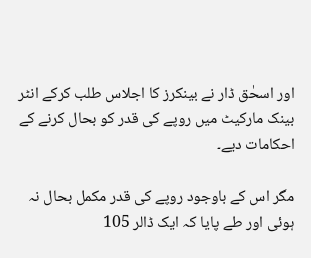اور اسحٰق ڈار نے بینکرز کا اجلاس طلب کرکے انٹر بینک مارکیٹ میں روپے کی قدر کو بحال کرنے کے احکامات دیے۔

مگر اس کے باوجود روپے کی قدر مکمل بحال نہ ہوئی اور طے پایا کہ ایک ڈالر 105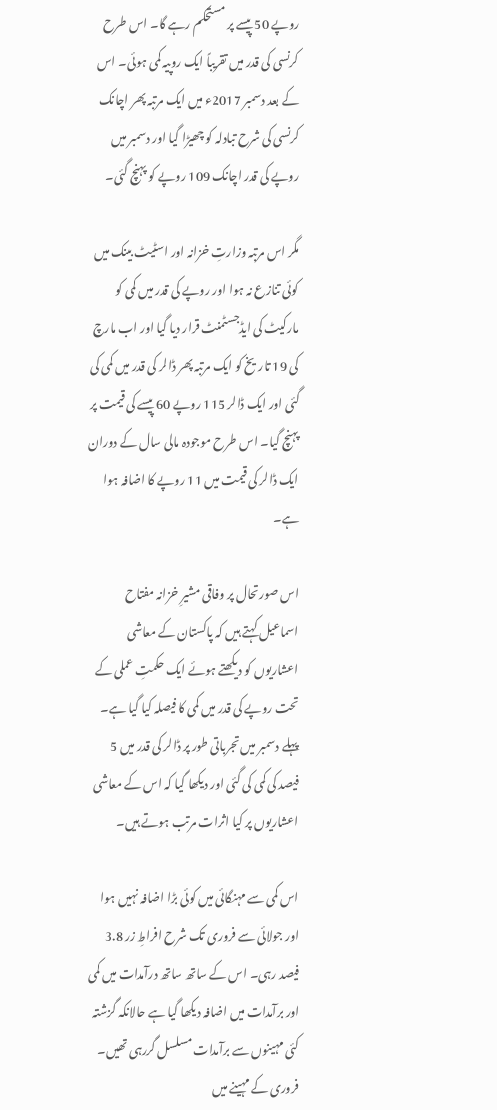روپے 50 پیسے پر مستحکم رہے گا۔ اس طرح کرنسی کی قدر میں تقریباً ایک روپیہ کمی ہوئی۔ اس کے بعد دسمبر 2017ء میں ایک مرتبہ پھر اچانک کرنسی کی شرح تبادلہ کو چھیڑا گیا اور دسمبر میں روپے کی قدر اچانک 109 روپے کو پہنچ گئی۔

مگر اس مرتبہ وزارتِ خزانہ اور اسٹیٹ بینک میں کوئی تنازع نہ ہوا اور روپے کی قدر میں کمی کو مارکیٹ کی ایڈجسٹمنٹ قرار دیا گیا اور اب مارچ کی 19 تاریخ کو ایک مرتبہ پھر ڈالر کی قدر میں کمی کی گئی اور ایک ڈالر 115 روپے 60 پیسے کی قیمت پر پہنچ گیا۔ اس طرح موجودہ مالی سال کے دوران ایک ڈالر کی قیمت میں 11 روپے کا اضافہ ہوا ہے۔

اس صورتحال پر وفاقی مشیرِ خزانہ مفتاح اسماعیل کہتے ہیں کہ پاکستان کے معاشی اعشاریوں کو دیکھتے ہوئے ایک حکمتِ عملی کے تحت روپے کی قدر میں کمی کا فیصلہ کیا گیا ہے۔ پہلے دسمبر میں تجرباتی طور پر ڈالر کی قدر میں 5 فیصد کی کمی کی گئی اور دیکھا گیا کہ اس کے معاشی اعشاریوں پر کیا اثرات مرتب ہوتے ہیں۔

اس کمی سے مہنگائی میں کوئی بڑا اضافہ نہیں ہوا اور جولائی سے فروری تک شرح افراطِ زر 3.8 فیصد رہی۔ اس کے ساتھ ساتھ درآمدات میں کمی اور برآمدات میں اضافہ دیکھا گیا ہے حالانکہ گزشتہ کئی مہینوں سے برآمدات مسلسل گررہی تھیں۔ فروری کے مہینے میں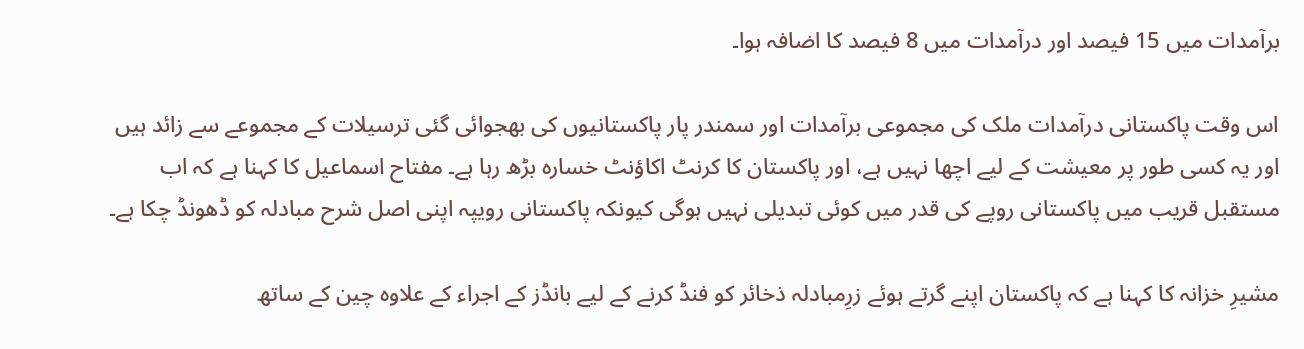برآمدات میں 15 فیصد اور درآمدات میں 8 فیصد کا اضافہ ہوا۔

اس وقت پاکستانی درآمدات ملک کی مجموعی برآمدات اور سمندر پار پاکستانیوں کی بھجوائی گئی ترسیلات کے مجموعے سے زائد ہیں اور یہ کسی طور پر معیشت کے لیے اچھا نہیں ہے، اور پاکستان کا کرنٹ اکاؤنٹ خسارہ بڑھ رہا ہے۔ مفتاح اسماعیل کا کہنا ہے کہ اب مستقبل قریب میں پاکستانی روپے کی قدر میں کوئی تبدیلی نہیں ہوگی کیونکہ پاکستانی رویپہ اپنی اصل شرح مبادلہ کو ڈھونڈ چکا ہے۔

مشیرِ خزانہ کا کہنا ہے کہ پاکستان اپنے گرتے ہوئے زرِمبادلہ ذخائر کو فنڈ کرنے کے لیے بانڈز کے اجراء کے علاوہ چین کے ساتھ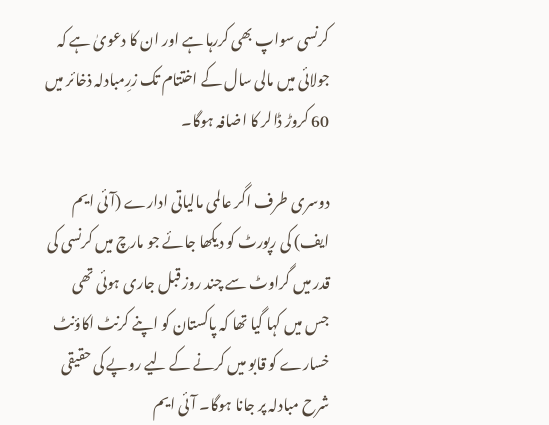کرنسی سواپ بھی کررہا ہے اور ان کا دعویٰ ہے کہ جولائی میں مالی سال کے اختتام تک زرِمبادلہ ذخائر میں 60 کروڑ ڈالر کا اضافہ ہوگا۔

دوسری طرف اگر عالمی مالیاتی ادارے (آئی ایم ایف) کی رپورٹ کو دیکھا جائے جو مارچ میں کرنسی کی قدر میں گراوٹ سے چند روز قبل جاری ہوئی تھی جس میں کہا گیا تھا کہ پاکستان کو اپنے کرنٹ اکاؤنٹ خسارے کو قابو میں کرنے کے لیے روپے کی حقیقی شرح مبادلہ پر جانا ہوگا۔ آئی ایم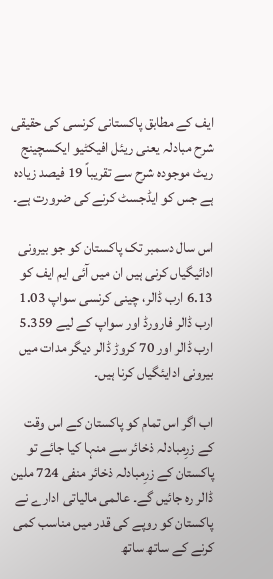ایف کے مطابق پاکستانی کرنسی کی حقیقی شرح مبادلہ یعنی ریئل افیکٹیو ایکسچینج ریٹ موجودہ شرح سے تقریباً 19 فیصد زیادہ ہے جس کو ایڈجسٹ کرنے کی ضرورت ہے۔

اس سال دسمبر تک پاکستان کو جو بیرونی ادائیگیاں کرنی ہیں ان میں آئی ایم ایف کو 6.13 ارب ڈالر، چینی کرنسی سواپ 1.03 ارب ڈالر فارورڈ اور سواپ کے لیے 5.359 ارب ڈالر اور 70 کروڑ ڈالر دیگر مدات میں بیرونی ادایئگیاں کرنا ہیں۔

اب اگر اس تمام کو پاکستان کے اس وقت کے زرِمبادلہ ذخائر سے منہا کیا جائے تو پاکستان کے زرِمبادلہ ذخائر منفی 724 ملین ڈالر رہ جائیں گے۔ عالمی مالیاتی ادارے نے پاکستان کو روپے کی قدر میں مناسب کمی کرنے کے ساتھ ساتھ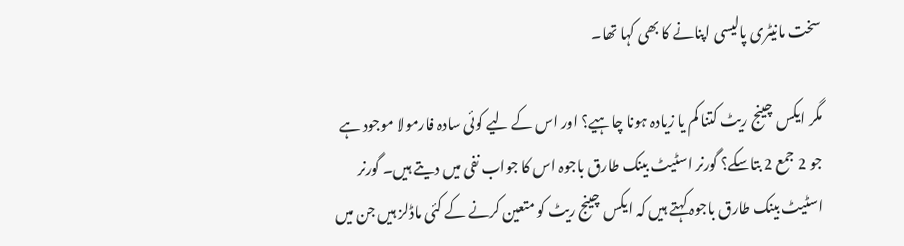سخت مانیٹری پالیسی اپنانے کا بھی کہا تھا۔

مگر ایکس چینج ریٹ کتنا کم یا زیادہ ہونا چاہیے؟ اور اس کے لیے کوئی سادہ فارمولا موجود ہے جو 2 جمع 2 بتاسکے؟ گورنر اسٹیٹ بینک طارق باجوہ اس کا جواب نفی میں دیتے ہیں۔ گورنر اسٹیٹ بینک طارق باجوہ کہتے ہیں کہ ایکس چینج ریٹ کو متعین کرنے کے کئی ماڈلز ہیں جن میں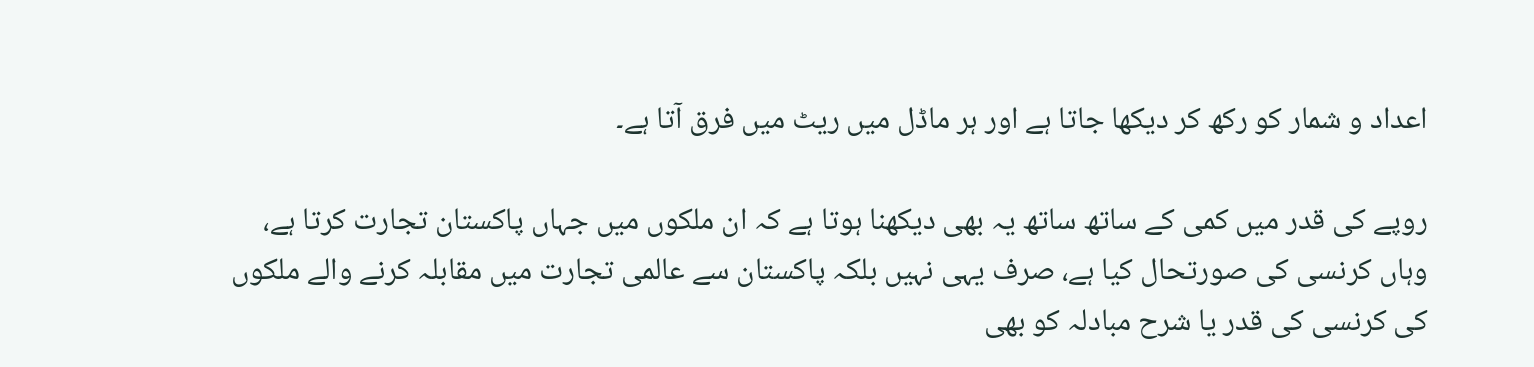اعداد و شمار کو رکھ کر دیکھا جاتا ہے اور ہر ماڈل میں ریٹ میں فرق آتا ہے۔

روپے کی قدر میں کمی کے ساتھ ساتھ یہ بھی دیکھنا ہوتا ہے کہ ان ملکوں میں جہاں پاکستان تجارت کرتا ہے، وہاں کرنسی کی صورتحال کیا ہے، صرف یہی نہیں بلکہ پاکستان سے عالمی تجارت میں مقابلہ کرنے والے ملکوں کی کرنسی کی قدر یا شرح مبادلہ کو بھی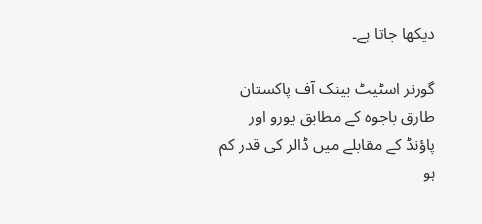دیکھا جاتا ہے۔

گورنر اسٹیٹ بینک آف پاکستان طارق باجوہ کے مطابق یورو اور پاؤنڈ کے مقابلے میں ڈالر کی قدر کم ہو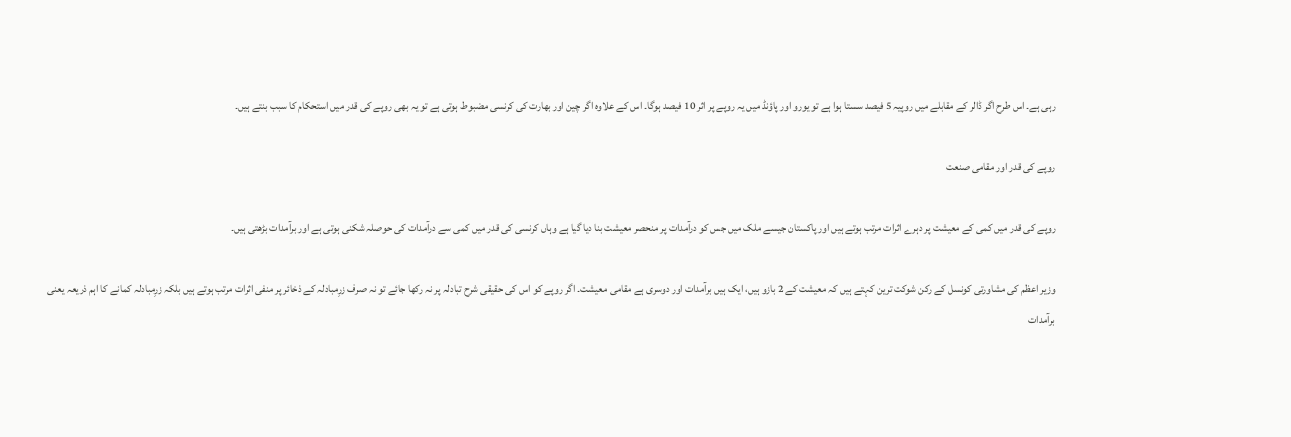رہی ہے۔ اس طرح اگر ڈالر کے مقابلے میں روپیہ 5 فیصد سستا ہوا ہے تو یورو اور پاؤنڈ میں یہ روپے پر اثر 10 فیصد ہوگا۔ اس کے علاوہ اگر چین اور بھارت کی کرنسی مضبوط ہوتی ہے تو یہ بھی روپے کی قدر میں استحکام کا سبب بنتے ہیں۔

روپے کی قدر اور مقامی صنعت

روپے کی قدر میں کمی کے معیشت پر دہرے اثرات مرتب ہوتے ہیں اور پاکستان جیسے ملک میں جس کو درآمدات پر منحصر معیشت بنا دیا گیا ہے وہاں کرنسی کی قدر میں کمی سے درآمدات کی حوصلہ شکنی ہوتی ہے اور برآمدات بڑھتی ہیں۔

وزیر اعظم کی مشاورتی کونسل کے رکن شوکت ترین کہتے ہیں کہ معیشت کے 2 بازو ہیں، ایک ہیں برآمدات اور دوسری ہے مقامی معیشت۔ اگر روپے کو اس کی حقیقی شرح تبادلہ پر نہ رکھا جائے تو نہ صرف زرِمبادلہ کے ذخائر پر منفی اثرات مرتب ہوتے ہیں بلکہ زرِمبادلہ کمانے کا اہم ذریعہ یعنی برآمدات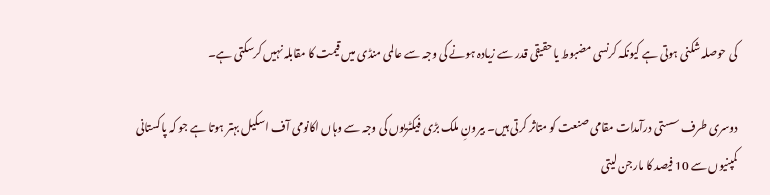کی حوصلہ شکنی ہوتی ہے کیونکہ کرنسی مضبوط یا حقیقی قدر سے زیادہ ہونے کی وجہ سے عالمی منڈی میں قیمت کا مقابلہ نہیں کرسکتی ہے۔

دوسری طرف سستی درآمدات مقامی صنعت کو متاثر کرتی ہیں۔ بیرونِ ملک بڑی فیکٹریوں کی وجہ سے وہاں اکانومی آف اسکیل بہتر ہوتا ہے جو کہ پاکستانی کمپنیوں سے 10 فیصد کا مارجن لیتی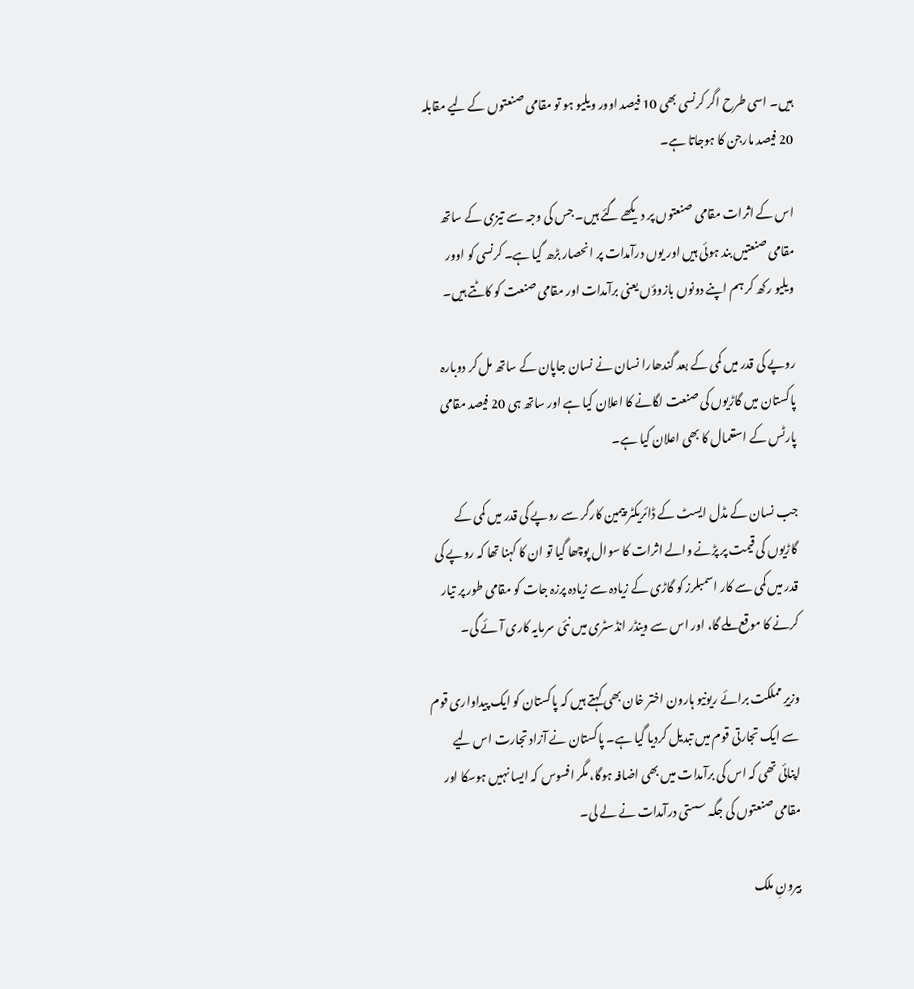ہیں۔ اسی طرح اگر کرنسی بھی 10 فیصد اوور ویلیو ہو تو مقامی صنعتوں کے لیے مقابلہ 20 فیصد مارجن کا ہوجاتا ہے۔

اس کے اثرات مقامی صنعتوں پر دیکھے گئے ہیں۔ جس کی وجہ سے تیزی کے ساتھ مقامی صنعتیں بند ہوئی ہیں اور یوں درآمدات پر انحصار بڑھ گیا ہے۔ کرنسی کو اوور ویلیو رکھ کر ہم اپنے دونوں بازوؤں یعنی برآمدات اور مقامی صنعت کو کاٹتے ہیں۔

روپے کی قدر میں کمی کے بعد گندھارا نسان نے نسان جاپان کے ساتھ مل کر دوبارہ پاکستان میں گاڑیوں کی صنعت لگانے کا اعلان کیا ہے اور ساتھ ہی 20 فیصد مقامی پارٹس کے استعمال کا بھی اعلان کیا ہے۔

جب نسان کے مڈل ایسٹ کے ڈائریکٹر پیمین کارگر سے روپے کی قدر میں کمی کے گاڑیوں کی قیمت پر پڑنے والے اثرات کا سوال پوچھا گیا تو ان کا کہنا تھا کہ روپے کی قدر میں کمی سے کار اسمبلرز کو گاڑی کے زیادہ سے زیادہ پرزہ جات کو مقامی طور پر تیار کرنے کا موقع ملے گا، اور اس سے وینڈر انڈسٹری میں نئی سرمایہ کاری آئے گی۔

وزیرِ مملکت برائے ریونیو ہارون اختر خان بھی کہتے ہیں کہ پاکستان کو ایک پیداواری قوم سے ایک تجارتی قوم میں تبدیل کردیا گیا ہے۔ پاکستان نے آزاد تجارت اس لیے اپنائی تھی کہ اس کی برآمدات میں بھی اضافہ ہوگا، مگر افسوس کہ ایسا نہیں ہوسکا اور مقامی صنعتوں کی جگہ سستی درآمدات نے لے لی۔

بیرونِ ملک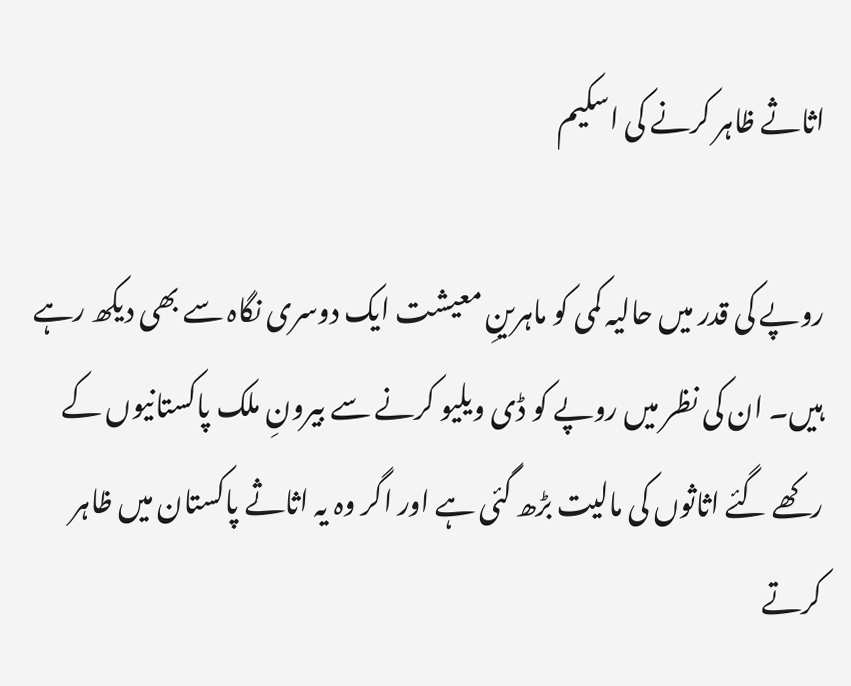اثاثے ظاہر کرنے کی اسکیم

روپے کی قدر میں حالیہ کمی کو ماہرینِ معیشت ایک دوسری نگاہ سے بھی دیکھ رہے ہیں۔ ان کی نظر میں روپے کو ڈی ویلیو کرنے سے بیرونِ ملک پاکستانیوں کے رکھے گئے اثاثوں کی مالیت بڑھ گئی ہے اور اگر وہ یہ اثاثے پاکستان میں ظاہر کرتے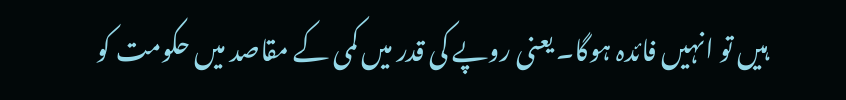ہیں تو انہیں فائدہ ہوگا۔ یعنی روپے کی قدر میں کمی کے مقاصد میں حکومت کو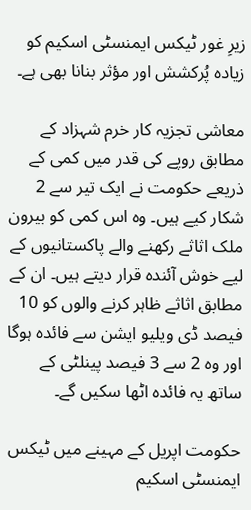زیرِ غور ٹیکس ایمنسٹی اسکیم کو زیادہ پُرکشش اور مؤثر بنانا بھی ہے۔

معاشی تجزیہ کار خرم شہزاد کے مطابق روپے کی قدر میں کمی کے ذریعے حکومت نے ایک تیر سے 2 شکار کیے ہیں۔ وہ اس کمی کو بیرون ملک اثاثے رکھنے والے پاکستانیوں کے لیے خوش آئندہ قرار دیتے ہیں۔ ان کے مطابق اثاثے ظاہر کرنے والوں کو 10 فیصد ڈی ویلیو ایشن سے فائدہ ہوگا اور وہ 2 سے 3 فیصد پینلٹی کے ساتھ یہ فائدہ اٹھا سکیں گے۔

حکومت اپریل کے مہینے میں ٹیکس ایمنسٹی اسکیم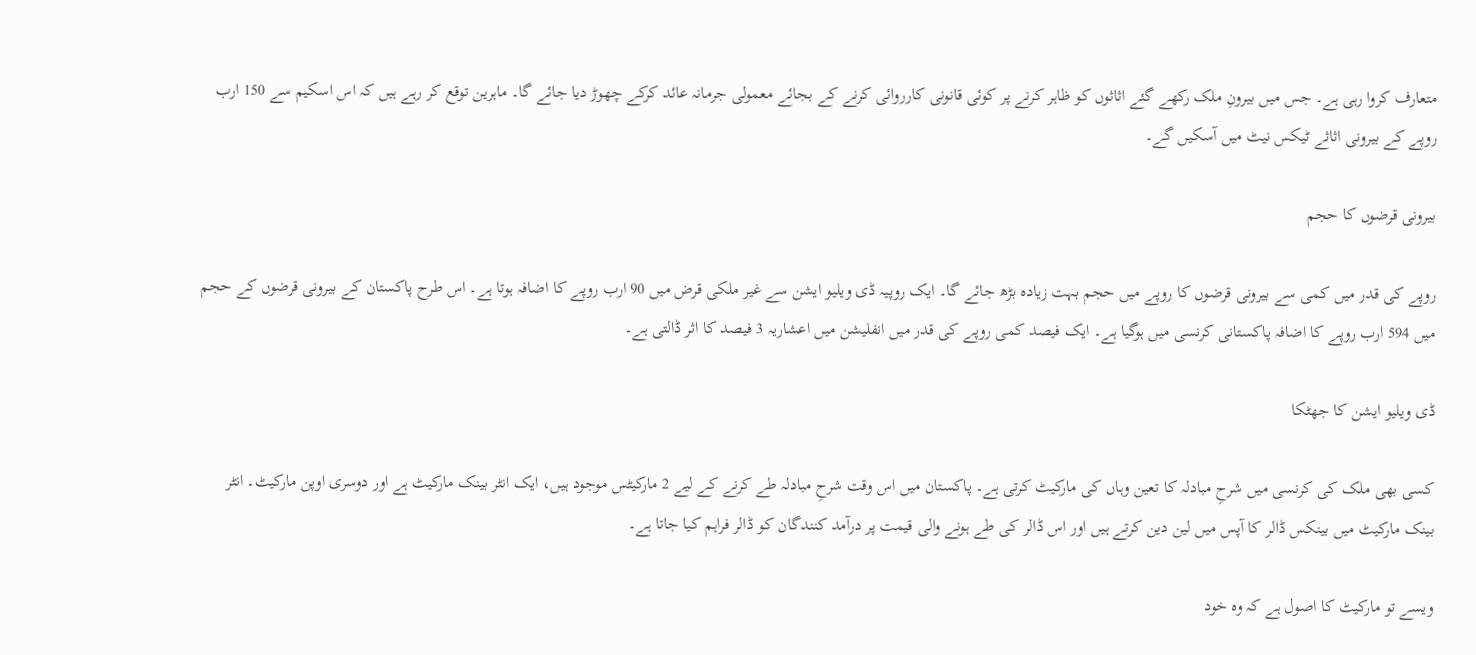متعارف کروا رہی ہے۔ جس میں بیرونِ ملک رکھے گئے اثاثوں کو ظاہر کرنے پر کوئی قانونی کارروائی کرنے کے بجائے معمولی جرمانہ عائد کرکے چھوڑ دیا جائے گا۔ ماہرین توقع کر رہے ہیں کہ اس اسکیم سے 150 ارب روپے کے بیرونی اثاثے ٹیکس نیٹ میں آسکیں گے۔

بیرونی قرضوں کا حجم

روپے کی قدر میں کمی سے بیرونی قرضوں کا روپے میں حجم بہت زیادہ بڑھ جائے گا۔ ایک روپیہ ڈی ویلیو ایشن سے غیر ملکی قرض میں 90 ارب روپے کا اضافہ ہوتا ہے۔ اس طرح پاکستان کے بیرونی قرضوں کے حجم میں 594 ارب روپے کا اضافہ پاکستانی کرنسی میں ہوگیا ہے۔ ایک فیصد کمی روپے کی قدر میں انفلیشن میں اعشاریہ 3 فیصد کا اثر ڈالتی ہے۔

ڈی ویلیو ایشن کا جھٹکا

کسی بھی ملک کی کرنسی میں شرحِ مبادلہ کا تعین وہاں کی مارکیٹ کرتی ہے۔ پاکستان میں اس وقت شرحِ مبادلہ طے کرنے کے لیے 2 مارکیٹس موجود ہیں، ایک انٹر بینک مارکیٹ ہے اور دوسری اوپن مارکیٹ۔ انٹر بینک مارکیٹ میں بینکس ڈالر کا آپس میں لین دین کرتے ہیں اور اس ڈالر کی طے ہونے والی قیمت پر درآمد کنندگان کو ڈالر فراہم کیا جاتا ہے۔

ویسے تو مارکیٹ کا اصول ہے کہ وہ خود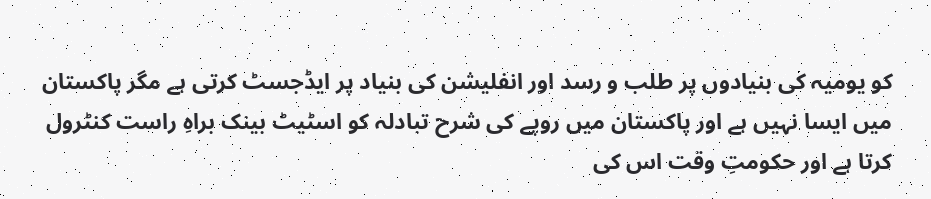کو یومیہ کی بنیادوں پر طلب و رسد اور انفلیشن کی بنیاد پر ایڈجسٹ کرتی ہے مگر پاکستان میں ایسا نہیں ہے اور پاکستان میں روپے کی شرح تبادلہ کو اسٹیٹ بینک براہِ راست کنٹرول کرتا ہے اور حکومتِ وقت اس کی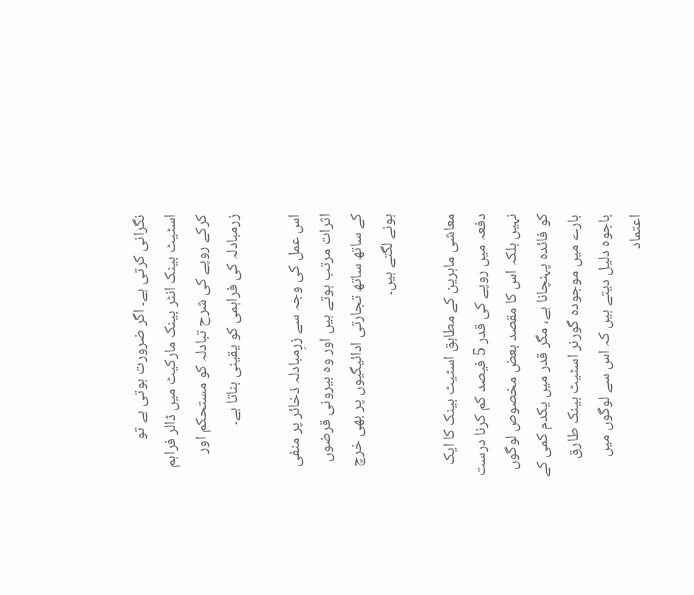نگرانی کرتی ہے۔ اگر ضرورت ہوتی ہے تو اسٹیٹ بینک انٹر بینک مارکیٹ میں ڈالر فراہم کرکے روپے کی شرح تبادلہ کو مستحکم اور زرمبادلہ کی فراہمی کو یقینی بناتا ہے۔

اس عمل کی وجہ سے زرِمبادلہ ذخائر پر منفی اثرات مرتب ہوتے ہیں اور وہ بیرونی قرضوں کے ساتھ ساتھ تجارتی ادائیگیوں پر بھی خرچ ہونے لگتے ہیں۔

معاشی ماہرین کے مطابق اسٹیٹ بینک کا ایک دفعہ میں روپے کی قدر 5 فیصد کم کرنا درست نہیں بلکہ اس کا مقصد بعض مخصوص لوگوں کو فائدہ پہنچانا ہے، مگر قدر میں یکدم کمی کے بارے میں موجودہ گورنر اسٹیٹ بینک طارق باجوہ دلیل دیتے ہیں کہ اس سے لوگوں میں اعتماد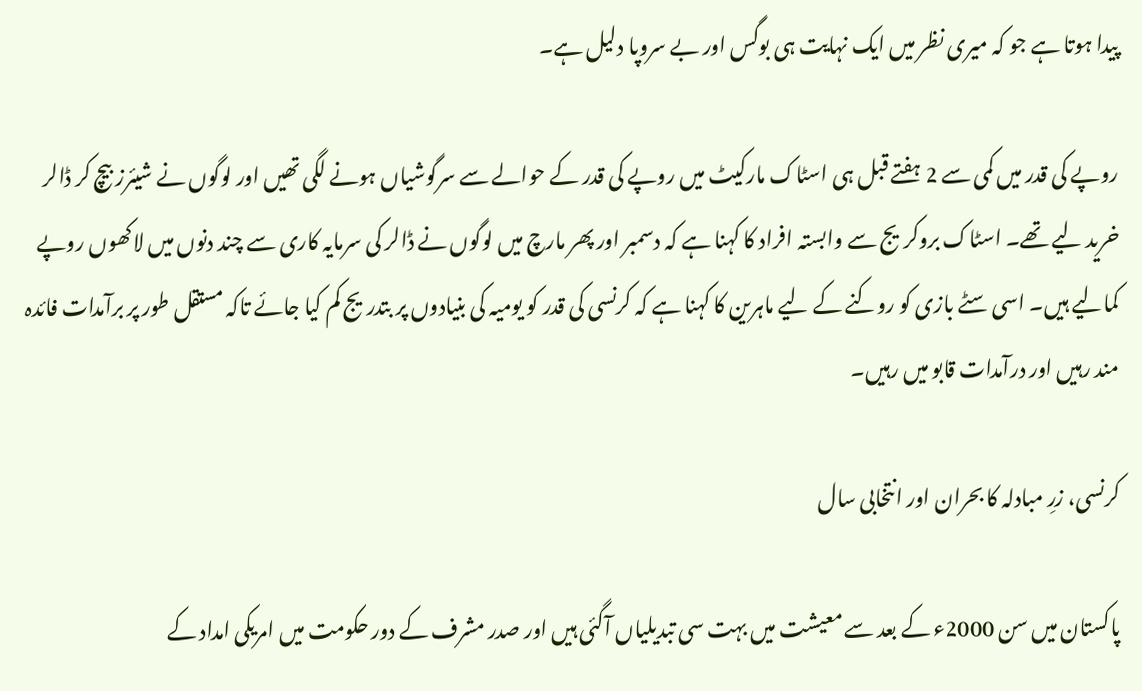پیدا ہوتا ہے جو کہ میری نظر میں ایک نہایت ہی بوگس اور بے سروپا دلیل ہے۔

روپے کی قدر میں کمی سے 2 ہفتے قبل ہی اسٹاک مارکیٹ میں روپے کی قدر کے حوالے سے سرگوشیاں ہونے لگی تھیں اور لوگوں نے شیئرز بیچ کر ڈالر خرید لیے تھے۔ اسٹاک بروکریج سے وابستہ افراد کا کہنا ہے کہ دسمبر اور پھر مارچ میں لوگوں نے ڈالر کی سرمایہ کاری سے چند دنوں میں لاکھوں روپے کمالیے ہیں۔ اسی سٹے بازی کو روکنے کے لیے ماہرین کا کہنا ہے کہ کرنسی کی قدر کو یومیہ کی بنیادوں پر بتدریج کم کیا جائے تاکہ مستقل طور پر برآمدات فائدہ مند رہیں اور درآمدات قابو میں رہیں۔

کرنسی، زرِ مبادلہ کا بحران اور انتخابی سال

پاکستان میں سن 2000ء کے بعد سے معیشت میں بہت سی تبدیلیاں آگئی ہیں اور صدر مشرف کے دور حکومت میں امریکی امداد کے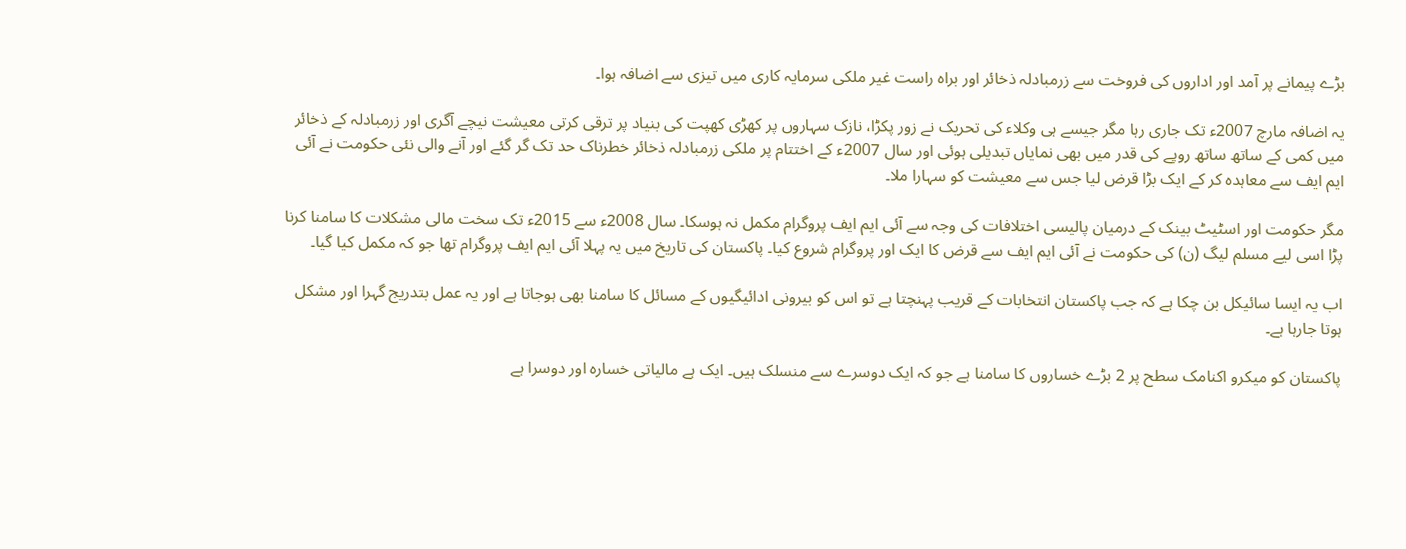بڑے پیمانے پر آمد اور اداروں کی فروخت سے زرمبادلہ ذخائر اور براہ راست غیر ملکی سرمایہ کاری میں تیزی سے اضافہ ہوا۔

یہ اضافہ مارچ 2007ء تک جاری رہا مگر جیسے ہی وکلاء کی تحریک نے زور پکڑا، نازک سہاروں پر کھڑی کھپت کی بنیاد پر ترقی کرتی معیشت نیچے آگری اور زرمبادلہ کے ذخائر میں کمی کے ساتھ ساتھ روپے کی قدر میں بھی نمایاں تبدیلی ہوئی اور سال 2007ء کے اختتام پر ملکی زرمبادلہ ذخائر خطرناک حد تک گر گئے اور آنے والی نئی حکومت نے آئی ایم ایف سے معاہدہ کر کے ایک بڑا قرض لیا جس سے معیشت کو سہارا ملا۔

مگر حکومت اور اسٹیٹ بینک کے درمیان پالیسی اختلافات کی وجہ سے آئی ایم ایف پروگرام مکمل نہ ہوسکا۔ سال 2008ء سے 2015ء تک سخت مالی مشکلات کا سامنا کرنا پڑا اسی لیے مسلم لیگ (ن) کی حکومت نے آئی ایم ایف سے قرض کا ایک اور پروگرام شروع کیا۔ پاکستان کی تاریخ میں یہ پہلا آئی ایم ایف پروگرام تھا جو کہ مکمل کیا گیا۔

اب یہ ایسا سائیکل بن چکا ہے کہ جب پاکستان انتخابات کے قریب پہنچتا ہے تو اس کو بیرونی ادائیگیوں کے مسائل کا سامنا بھی ہوجاتا ہے اور یہ عمل بتدریج گہرا اور مشکل ہوتا جارہا ہے۔

پاکستان کو میکرو اکنامک سطح پر 2 بڑے خساروں کا سامنا ہے جو کہ ایک دوسرے سے منسلک ہیں۔ ایک ہے مالیاتی خسارہ اور دوسرا ہے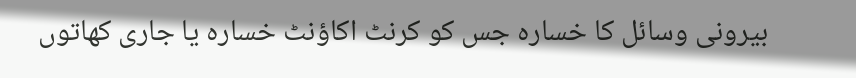بیرونی وسائل کا خسارہ جس کو کرنٹ اکاؤنٹ خسارہ یا جاری کھاتوں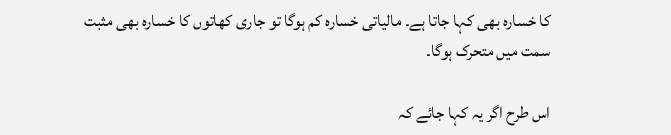کا خسارہ بھی کہا جاتا ہے۔ مالیاتی خسارہ کم ہوگا تو جاری کھاتوں کا خسارہ بھی مثبت سمت میں متحرک ہوگا۔

اس طرح اگر یہ کہا جائے کہ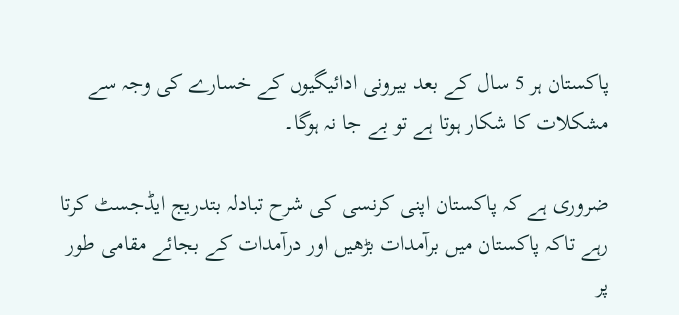پاکستان ہر 5 سال کے بعد بیرونی ادائیگیوں کے خسارے کی وجہ سے مشکلات کا شکار ہوتا ہے تو بے جا نہ ہوگا۔

ضروری ہے کہ پاکستان اپنی کرنسی کی شرح تبادلہ بتدریج ایڈجسٹ کرتا رہے تاکہ پاکستان میں برآمدات بڑھیں اور درآمدات کے بجائے مقامی طور پر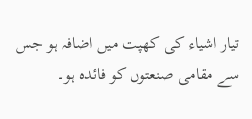تیار اشیاء کی کھپت میں اضافہ ہو جس سے مقامی صنعتوں کو فائدہ ہو۔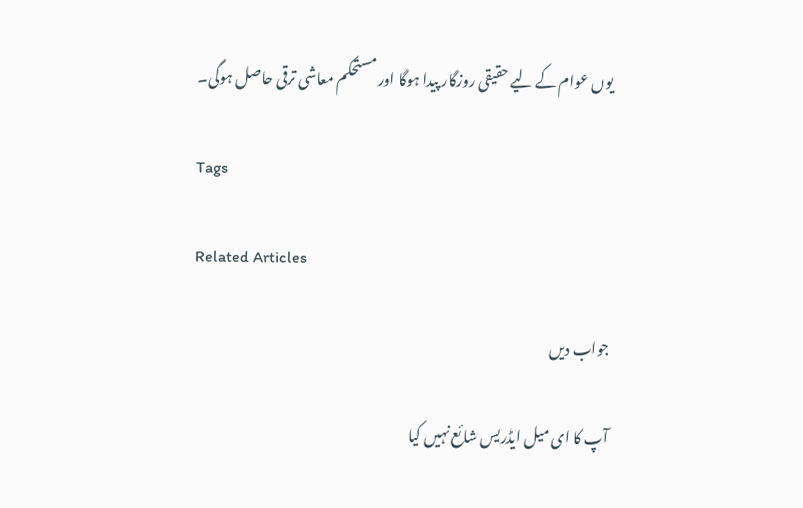یوں عوام کے لیے حقیقی روزگار پیدا ہوگا اور مستحکم معاشی ترقی حاصل ہوگی۔

Tags

Related Articles

جواب دیں

آپ کا ای میل ایڈریس شائع نہیں کیا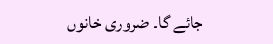جائے گا۔ ضروری خانوں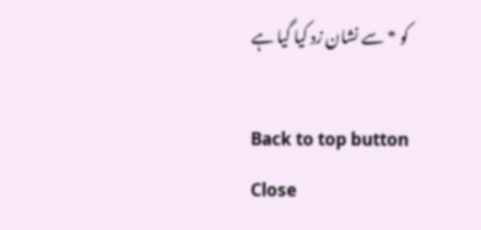کو * سے نشان زد کیا گیا ہے

Back to top button
Close